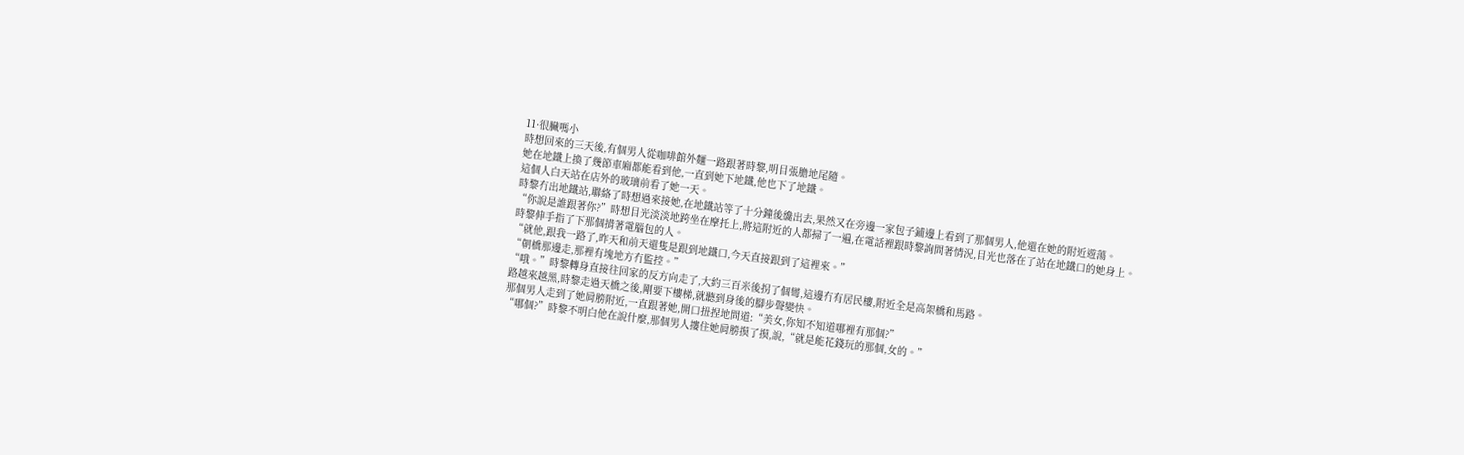11·很臟嗎小
時想回來的三天後,有個男人從咖啡館外麵一路跟著時黎,明目張膽地尾隨。
她在地鐵上換了幾節車廂都能看到他,一直到她下地鐵,他也下了地鐵。
這個人白天站在店外的玻璃前看了她一天。
時黎冇出地鐵站,聯絡了時想過來接她,在地鐵站等了十分鐘後纔出去,果然又在旁邊一家包子鋪邊上看到了那個男人,他還在她的附近遊蕩。
“你說是誰跟著你?”時想目光淡淡地跨坐在摩托上,將這附近的人都掃了一遍,在電話裡跟時黎詢問著情況,目光也落在了站在地鐵口的她身上。
時黎伸手指了下那個揹著電腦包的人。
“就他,跟我一路了,昨天和前天還隻是跟到地鐵口,今天直接跟到了這裡來。”
“朝橋那邊走,那裡有塊地方冇監控。”
“哦。”時黎轉身直接往回家的反方向走了,大約三百米後拐了個彎,這邊冇有居民樓,附近全是高架橋和馬路。
路越來越黑,時黎走過天橋之後,剛要下樓梯,就聽到身後的腳步聲變快。
那個男人走到了她肩膀附近,一直跟著她,開口扭捏地問道:“美女,你知不知道哪裡有那個?”
“哪個?”時黎不明白他在說什麼,那個男人摟住她肩膀摸了摸,說,“就是能花錢玩的那個,女的。”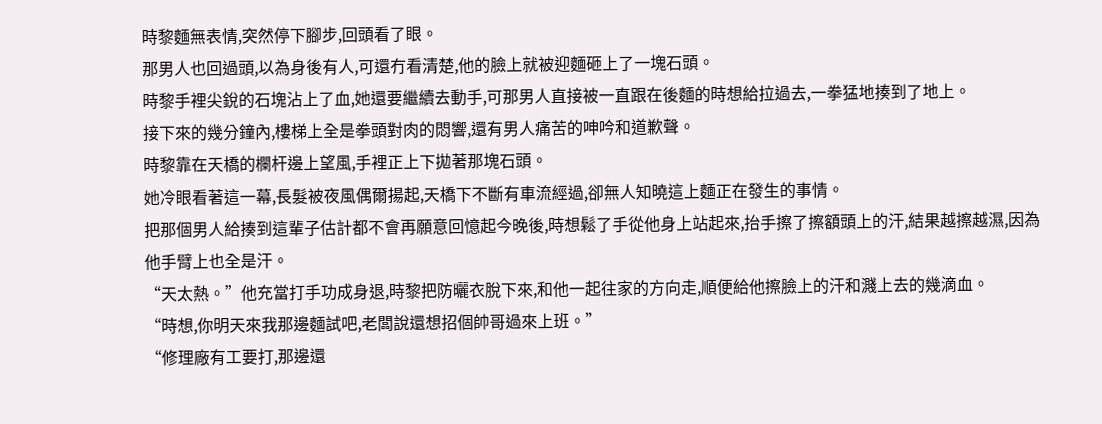時黎麵無表情,突然停下腳步,回頭看了眼。
那男人也回過頭,以為身後有人,可還冇看清楚,他的臉上就被迎麵砸上了一塊石頭。
時黎手裡尖銳的石塊沾上了血,她還要繼續去動手,可那男人直接被一直跟在後麵的時想給拉過去,一拳猛地揍到了地上。
接下來的幾分鐘內,樓梯上全是拳頭對肉的悶響,還有男人痛苦的呻吟和道歉聲。
時黎靠在天橋的欄杆邊上望風,手裡正上下拋著那塊石頭。
她冷眼看著這一幕,長髮被夜風偶爾揚起,天橋下不斷有車流經過,卻無人知曉這上麵正在發生的事情。
把那個男人給揍到這輩子估計都不會再願意回憶起今晚後,時想鬆了手從他身上站起來,抬手擦了擦額頭上的汗,結果越擦越濕,因為他手臂上也全是汗。
“天太熱。”他充當打手功成身退,時黎把防曬衣脫下來,和他一起往家的方向走,順便給他擦臉上的汗和濺上去的幾滴血。
“時想,你明天來我那邊麵試吧,老闆說還想招個帥哥過來上班。”
“修理廠有工要打,那邊還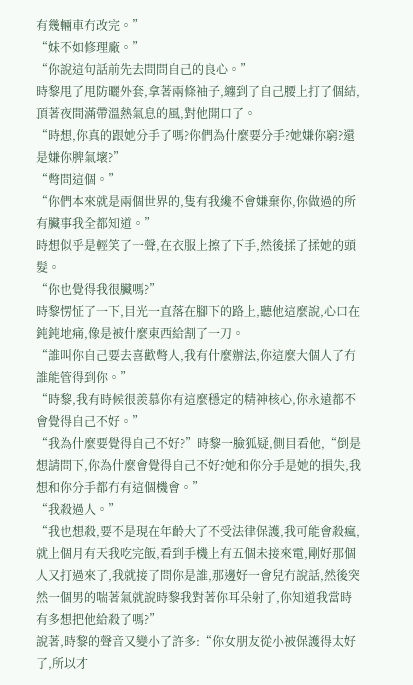有幾輛車冇改完。”
“妹不如修理廠。”
“你說這句話前先去問問自己的良心。”
時黎甩了甩防曬外套,拿著兩條袖子,纏到了自己腰上打了個結,頂著夜間滿帶溫熱氣息的風,對他開口了。
“時想,你真的跟她分手了嗎?你們為什麼要分手?她嫌你窮?還是嫌你脾氣壞?”
“彆問這個。”
“你們本來就是兩個世界的,隻有我纔不會嫌棄你,你做過的所有臟事我全都知道。”
時想似乎是輕笑了一聲,在衣服上擦了下手,然後揉了揉她的頭髮。
“你也覺得我很臟嗎?”
時黎愣怔了一下,目光一直落在腳下的路上,聽他這麼說,心口在鈍鈍地痛,像是被什麼東西給割了一刀。
“誰叫你自己要去喜歡彆人,我有什麼辦法,你這麼大個人了冇誰能管得到你。”
“時黎,我有時候很羨慕你有這麼穩定的精神核心,你永遠都不會覺得自己不好。”
“我為什麼要覺得自己不好?”時黎一臉狐疑,側目看他,“倒是想請問下,你為什麼會覺得自己不好?她和你分手是她的損失,我想和你分手都冇有這個機會。”
“我殺過人。”
“我也想殺,要不是現在年齡大了不受法律保護,我可能會殺瘋,就上個月有天我吃完飯,看到手機上有五個未接來電,剛好那個人又打過來了,我就接了問你是誰,那邊好一會兒冇說話,然後突然一個男的喘著氣就說時黎我對著你耳朵射了,你知道我當時有多想把他給殺了嗎?”
說著,時黎的聲音又變小了許多:“你女朋友從小被保護得太好了,所以才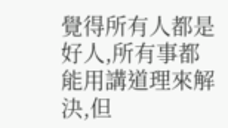覺得所有人都是好人,所有事都能用講道理來解決,但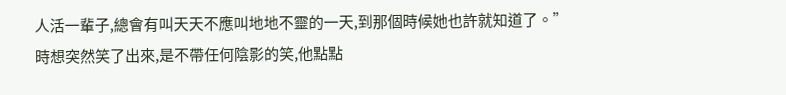人活一輩子,總會有叫天天不應叫地地不靈的一天,到那個時候她也許就知道了。”
時想突然笑了出來,是不帶任何陰影的笑,他點點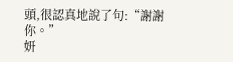頭,很認真地說了句:“謝謝你。”
妍